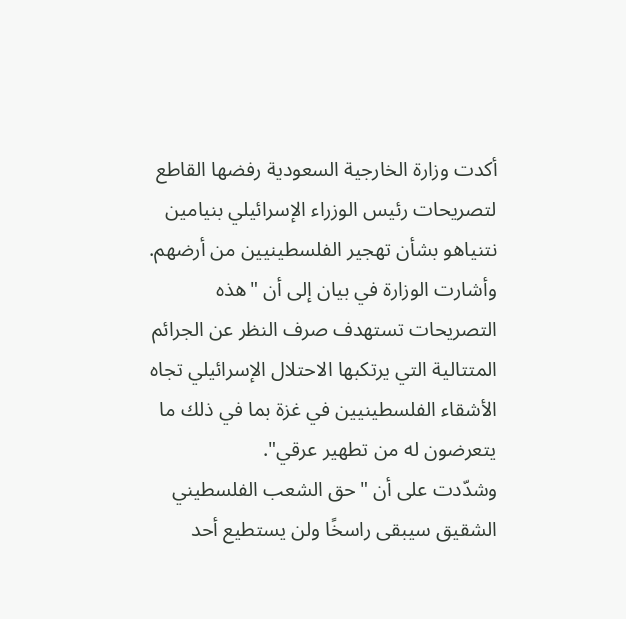أكدت وزارة الخارجية السعودية رفضها القاطع لتصريحات رئيس الوزراء الإسرائيلي بنيامين نتنياهو بشأن تهجير الفلسطينيين من أرضهم.
وأشارت الوزارة في بيان إلى أن "هذه التصريحات تستهدف صرف النظر عن الجرائم المتتالية التي يرتكبها الاحتلال الإسرائيلي تجاه الأشقاء الفلسطينيين في غزة بما في ذلك ما يتعرضون له من تطهير عرقي".
وشدّدت على أن "حق الشعب الفلسطيني الشقيق سيبقى راسخًا ولن يستطيع أحد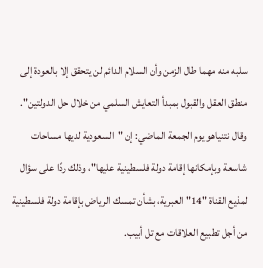سلبه منه مهما طال الزمن وأن السلام الدائم لن يتحقق إلا بالعودة إلى منطق العقل والقبول بمبدأ التعايش السلمي من خلال حل الدولتين".
وقال نتنياهو يوم الجمعة الماضي: إن "السعودية لديها مساحات شاسعة وبإمكانها إقامة دولة فلسطينية عليها"، وذلك ردًا على سؤال لمذيع القناة "14" العبرية، بشأن تمسك الرياض بإقامة دولة فلسطينية من أجل تطبيع العلاقات مع تل أبيب.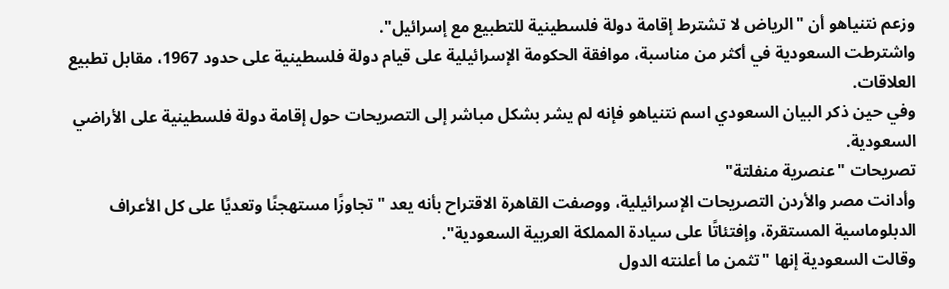وزعم نتنياهو أن "الرياض لا تشترط إقامة دولة فلسطينية للتطبيع مع إسرائيل".
واشترطت السعودية في أكثر من مناسبة، موافقة الحكومة الإسرائيلية على قيام دولة فلسطينية على حدود 1967، مقابل تطبيع العلاقات.
وفي حين ذكر البيان السعودي اسم نتنياهو فإنه لم يشر بشكل مباشر إلى التصريحات حول إقامة دولة فلسطينية على الأراضي السعودية.
تصريحات "عنصرية منفلتة"
وأدانت مصر والأردن التصريحات الإسرائيلية، ووصفت القاهرة الاقتراح بأنه يعد "تجاوزًا مستهجنًا وتعديًا على كل الأعراف الدبلوماسية المستقرة، وإفتئاتًا على سيادة المملكة العربية السعودية".
وقالت السعودية إنها "تثمن ما أعلنته الدول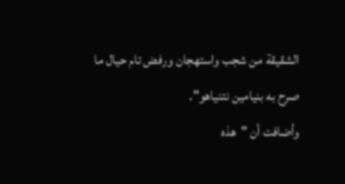الشقيقة من شجب واستهجان ورفض تام حيال ما صرح به بنيامين نتنياهو".
وأضافت أن "هذه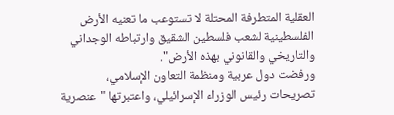العقلية المتطرفة المحتلة لا تستوعب ما تعنيه الأرض الفلسطينية لشعب فلسطين الشقيق وارتباطه الوجداني والتاريخي والقانوني بهذه الأرض".
ورفضت دول عربية ومنظمة التعاون الإسلامي، تصريحات رئيس الوزراء الإسرائيلي، واعتبرتها "عنصرية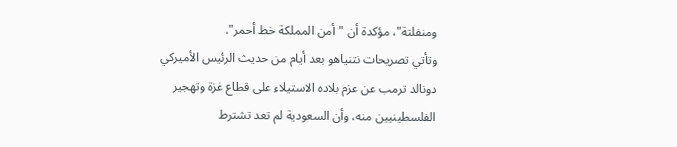ومنفلتة"، مؤكدة أن "أمن المملكة خط أحمر".
وتأتي تصريحات نتنياهو بعد أيام من حديث الرئيس الأميركي دونالد ترمب عن عزم بلاده الاستيلاء على قطاع غزة وتهجير الفلسطينيين منه، وأن السعودية لم تعد تشترط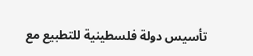تأسيس دولة فلسطينية للتطبيع مع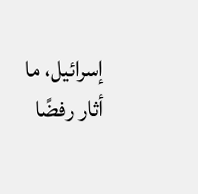إسرائيل، ما أثار رفضًا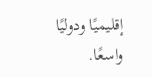إقليميًا ودوليًا واسعًا.